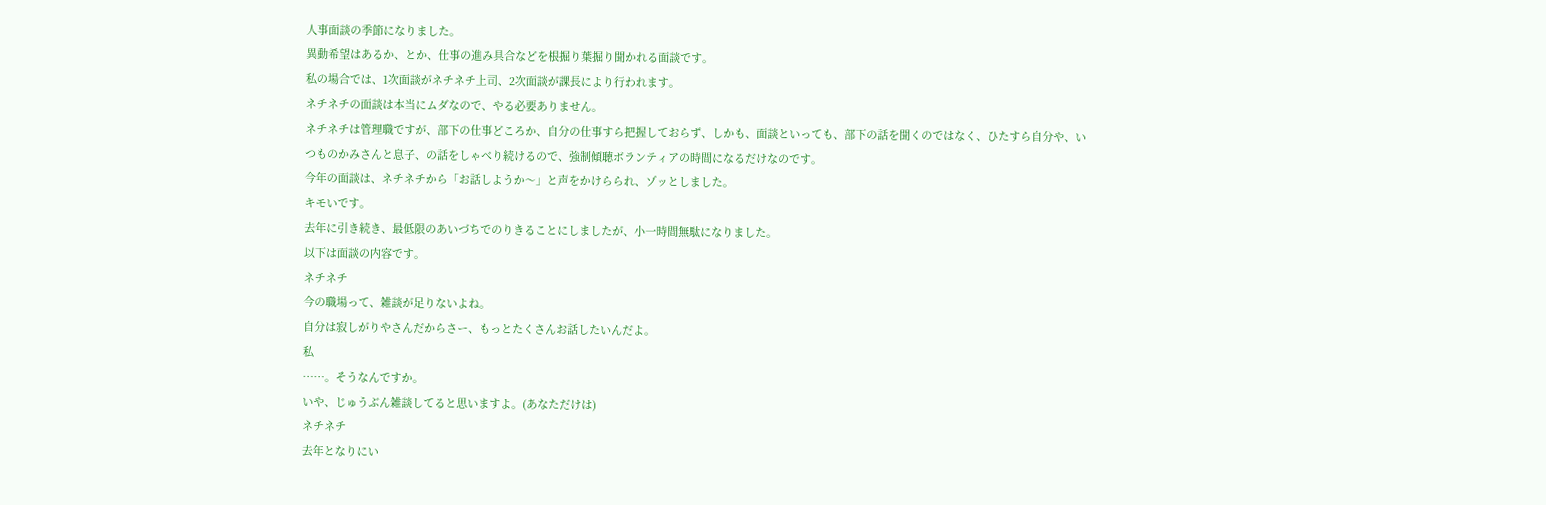人事面談の季節になりました。
異動希望はあるか、とか、仕事の進み具合などを根掘り葉掘り聞かれる面談です。
私の場合では、1次面談がネチネチ上司、2次面談が課長により行われます。
ネチネチの面談は本当にムダなので、やる必要ありません。
ネチネチは管理職ですが、部下の仕事どころか、自分の仕事すら把握しておらず、しかも、面談といっても、部下の話を聞くのではなく、ひたすら自分や、いつものかみさんと息子、の話をしゃべり続けるので、強制傾聴ボランティアの時間になるだけなのです。
今年の面談は、ネチネチから「お話しようか〜」と声をかけらられ、ゾッとしました。
キモいです。
去年に引き続き、最低限のあいづちでのりきることにしましたが、小一時間無駄になりました。
以下は面談の内容です。
ネチネチ
今の職場って、雑談が足りないよね。
自分は寂しがりやさんだからさー、もっとたくさんお話したいんだよ。
私
……。そうなんですか。
いや、じゅうぶん雑談してると思いますよ。(あなただけは)
ネチネチ
去年となりにい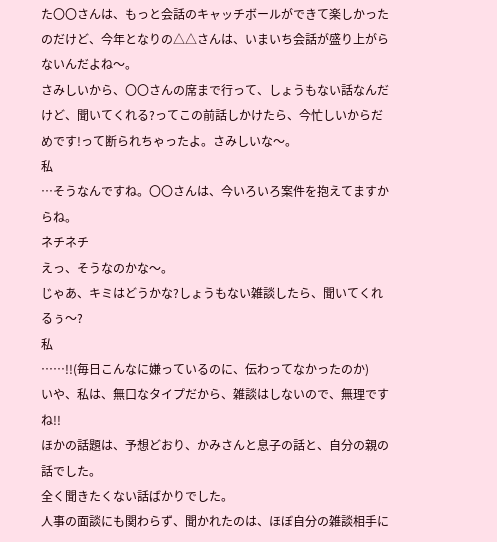た〇〇さんは、もっと会話のキャッチボールができて楽しかったのだけど、今年となりの△△さんは、いまいち会話が盛り上がらないんだよね〜。
さみしいから、〇〇さんの席まで行って、しょうもない話なんだけど、聞いてくれる?ってこの前話しかけたら、今忙しいからだめです!って断られちゃったよ。さみしいな〜。
私
…そうなんですね。〇〇さんは、今いろいろ案件を抱えてますからね。
ネチネチ
えっ、そうなのかな〜。
じゃあ、キミはどうかな?しょうもない雑談したら、聞いてくれるぅ〜?
私
……!!(毎日こんなに嫌っているのに、伝わってなかったのか)
いや、私は、無口なタイプだから、雑談はしないので、無理ですね!!
ほかの話題は、予想どおり、かみさんと息子の話と、自分の親の話でした。
全く聞きたくない話ばかりでした。
人事の面談にも関わらず、聞かれたのは、ほぼ自分の雑談相手に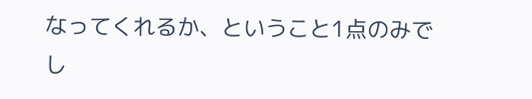なってくれるか、ということ1点のみでし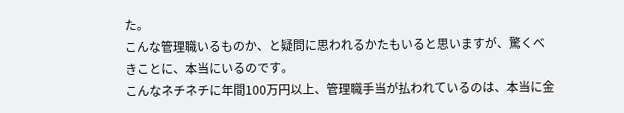た。
こんな管理職いるものか、と疑問に思われるかたもいると思いますが、驚くべきことに、本当にいるのです。
こんなネチネチに年間100万円以上、管理職手当が払われているのは、本当に金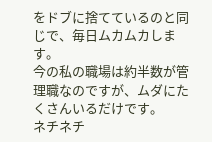をドブに捨てているのと同じで、毎日ムカムカします。
今の私の職場は約半数が管理職なのですが、ムダにたくさんいるだけです。
ネチネチ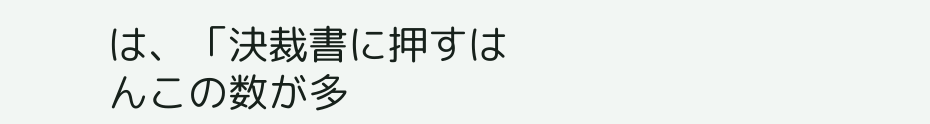は、「決裁書に押すはんこの数が多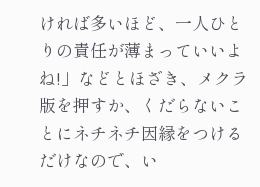ければ多いほど、一人ひとりの責任が薄まっていいよね!」などとほざき、メクラ版を押すか、くだらないことにネチネチ因縁をつけるだけなので、い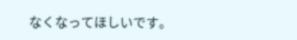なくなってほしいです。